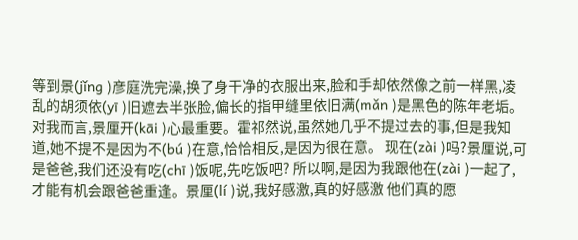等到景(jǐng )彦庭洗完澡,换了身干净的衣服出来,脸和手却依然像之前一样黑,凌乱的胡须依(yī )旧遮去半张脸,偏长的指甲缝里依旧满(mǎn )是黑色的陈年老垢。 对我而言,景厘开(kāi )心最重要。霍祁然说,虽然她几乎不提过去的事,但是我知道,她不提不是因为不(bú )在意,恰恰相反,是因为很在意。 现在(zài )吗?景厘说,可是爸爸,我们还没有吃(chī )饭呢,先吃饭吧? 所以啊,是因为我跟他在(zài )一起了,才能有机会跟爸爸重逢。景厘(lí )说,我好感激,真的好感激 他们真的愿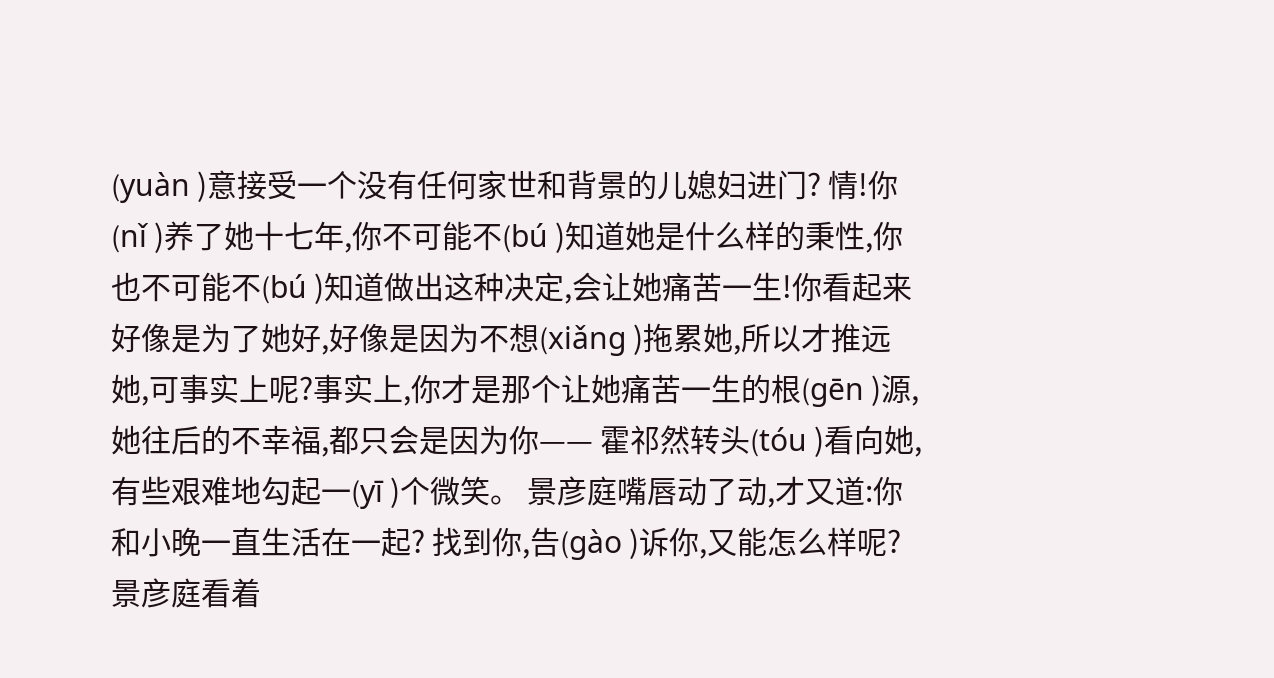(yuàn )意接受一个没有任何家世和背景的儿媳妇进门? 情!你(nǐ )养了她十七年,你不可能不(bú )知道她是什么样的秉性,你也不可能不(bú )知道做出这种决定,会让她痛苦一生!你看起来好像是为了她好,好像是因为不想(xiǎng )拖累她,所以才推远她,可事实上呢?事实上,你才是那个让她痛苦一生的根(gēn )源,她往后的不幸福,都只会是因为你—— 霍祁然转头(tóu )看向她,有些艰难地勾起一(yī )个微笑。 景彦庭嘴唇动了动,才又道:你和小晚一直生活在一起? 找到你,告(gào )诉你,又能怎么样呢?景彦庭看着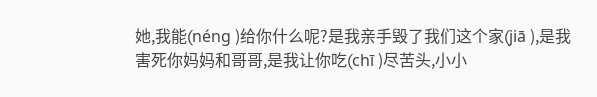她,我能(néng )给你什么呢?是我亲手毁了我们这个家(jiā ),是我害死你妈妈和哥哥,是我让你吃(chī )尽苦头,小小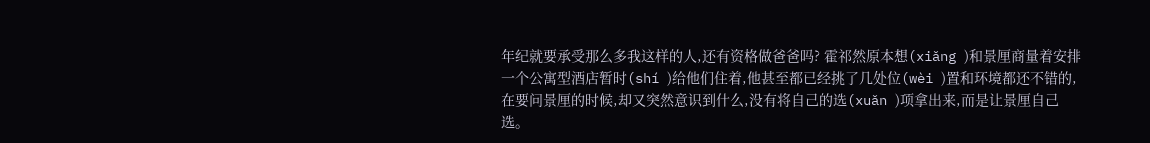年纪就要承受那么多我这样的人,还有资格做爸爸吗? 霍祁然原本想(xiǎng )和景厘商量着安排一个公寓型酒店暂时(shí )给他们住着,他甚至都已经挑了几处位(wèi )置和环境都还不错的,在要问景厘的时候,却又突然意识到什么,没有将自己的选(xuǎn )项拿出来,而是让景厘自己选。